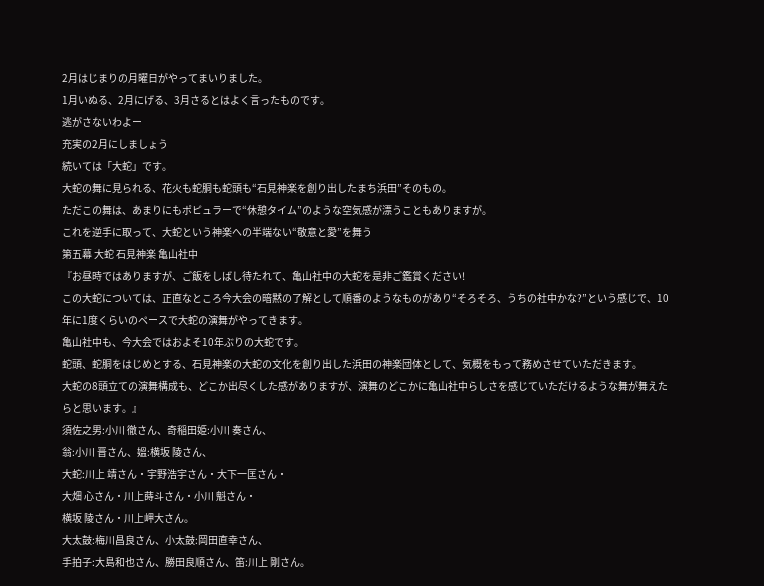2月はじまりの月曜日がやってまいりました。
1月いぬる、2月にげる、3月さるとはよく言ったものです。
逃がさないわよー
充実の2月にしましょう
続いては「大蛇」です。
大蛇の舞に見られる、花火も蛇胴も蛇頭も“石見神楽を創り出したまち浜田”そのもの。
ただこの舞は、あまりにもポピュラーで“休憩タイム”のような空気感が漂うこともありますが。
これを逆手に取って、大蛇という神楽への半端ない“敬意と愛”を舞う
第五幕 大蛇 石見神楽 亀山社中
『お昼時ではありますが、ご飯をしばし待たれて、亀山社中の大蛇を是非ご鑑賞ください!
この大蛇については、正直なところ今大会の暗黙の了解として順番のようなものがあり“そろそろ、うちの社中かな?”という感じで、10年に1度くらいのペースで大蛇の演舞がやってきます。
亀山社中も、今大会ではおよそ10年ぶりの大蛇です。
蛇頭、蛇胴をはじめとする、石見神楽の大蛇の文化を創り出した浜田の神楽団体として、気概をもって務めさせていただきます。
大蛇の8頭立ての演舞構成も、どこか出尽くした感がありますが、演舞のどこかに亀山社中らしさを感じていただけるような舞が舞えたらと思います。』
須佐之男:小川 徹さん、奇稲田姫:小川 奏さん、
翁:小川 晋さん、媼:横坂 陵さん、
大蛇:川上 靖さん・宇野浩宇さん・大下一匡さん・
大畑 心さん・川上蒔斗さん・小川 魁さん・
横坂 陵さん・川上岬大さん。
大太鼓:梅川昌良さん、小太鼓:岡田直幸さん、
手拍子:大島和也さん、勝田良順さん、笛:川上 剛さん。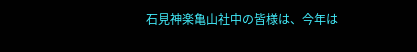石見神楽亀山社中の皆様は、今年は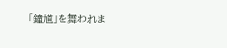「鐘馗」を舞われま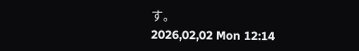す。
2026,02,02 Mon 12:14